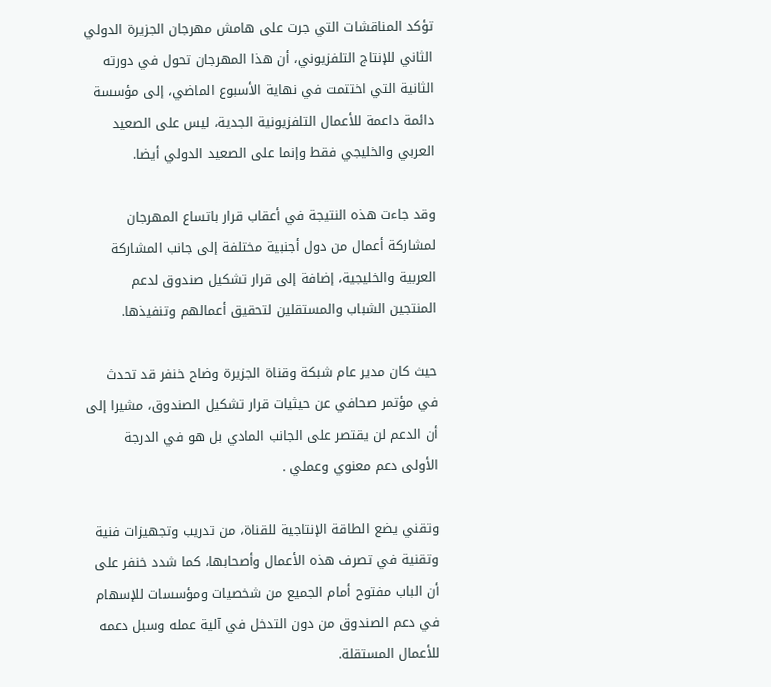تؤكد المناقشات التي جرت على هامش مهرجان الجزيرة الدولي الثاني للإنتاج التلفزيوني، أن هذا المهرجان تحول في دورته الثانية التي اختتمت في نهاية الأسبوع الماضي، إلى مؤسسة دائمة داعمة للأعمال التلفزيونية الجدية، ليس على الصعيد العربي والخليجي فقط وإنما على الصعيد الدولي أيضا.

وقد جاءت هذه النتيجة في أعقاب قرار باتساع المهرجان لمشاركة أعمال من دول أجنبية مختلفة إلى جانب المشاركة العربية والخليجية، إضافة إلى قرار تشكيل صندوق لدعم المنتجين الشباب والمستقلين لتحقيق أعمالهم وتنفيذها.

حيث كان مدير عام شبكة وقناة الجزيرة وضاح خنفر قد تحدث في مؤتمر صحافي عن حيثيات قرار تشكيل الصندوق، مشيرا إلى أن الدعم لن يقتصر على الجانب المادي بل هو في الدرجة الأولى دعم معنوي وعملي .

وتقني يضع الطاقة الإنتاجية للقناة، من تدريب وتجهيزات فنية وتقنية في تصرف هذه الأعمال وأصحابها، كما شدد خنفر على أن الباب مفتوح أمام الجميع من شخصيات ومؤسسات للإسهام في دعم الصندوق من دون التدخل في آلية عمله وسبل دعمه للأعمال المستقلة.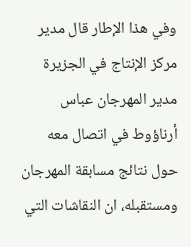وفي هذا الإطار قال مدير مركز الإنتاج في الجزيرة مدير المهرجان عباس أرناؤوط في اتصال معه حول نتائج مسابقة المهرجان ومستقبله، ان النقاشات التي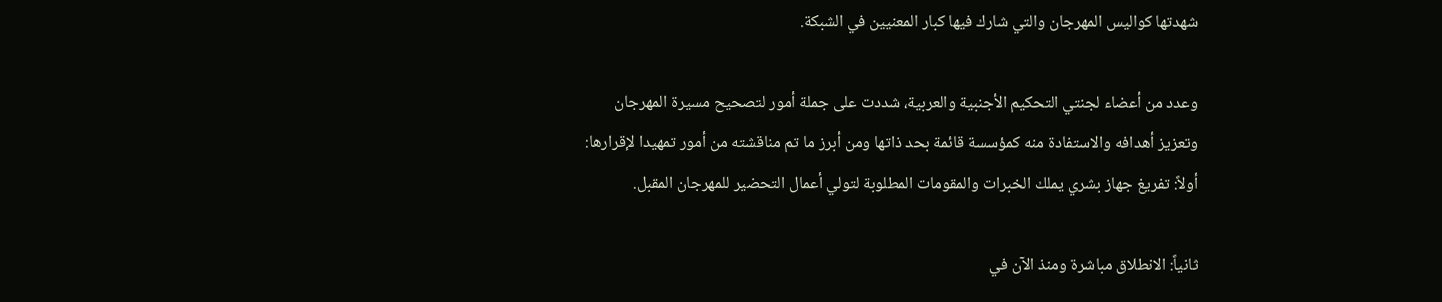شهدتها كواليس المهرجان والتي شارك فيها كبار المعنيين في الشبكة.

وعدد من أعضاء لجنتي التحكيم الأجنبية والعربية، شددت على جملة أمور لتصحيح مسيرة المهرجان وتعزيز أهدافه والاستفادة منه كمؤسسة قائمة بحد ذاتها ومن أبرز ما تم مناقشته من أمور تمهيدا لإقرارها: أولاً: تفريغ جهاز بشري يملك الخبرات والمقومات المطلوبة لتولي أعمال التحضير للمهرجان المقبل.

ثانياً: الانطلاق مباشرة ومنذ الآن في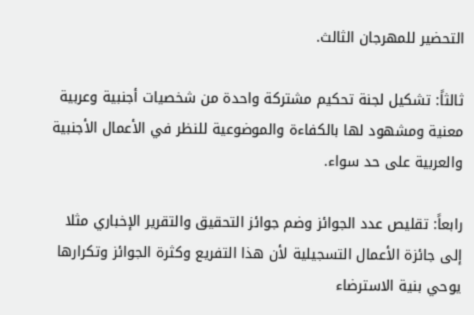التحضير للمهرجان الثالث.

ثالثاً: تشكيل لجنة تحكيم مشتركة واحدة من شخصيات أجنبية وعربية معنية ومشهود لها بالكفاءة والموضوعية للنظر في الأعمال الأجنبية والعربية على حد سواء.

رابعاً: تقليص عدد الجوائز وضم جوائز التحقيق والتقرير الإخباري مثلا إلى جائزة الأعمال التسجيلية لأن هذا التفريع وكثرة الجوائز وتكرارها يوحي بنية الاسترضاء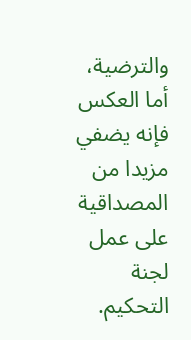والترضية، أما العكس فإنه يضفي مزيدا من المصداقية على عمل لجنة التحكيم.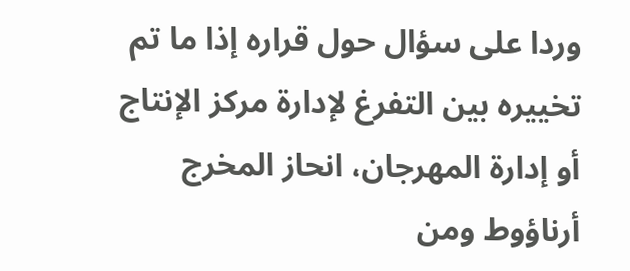وردا على سؤال حول قراره إذا ما تم تخييره بين التفرغ لإدارة مركز الإنتاج أو إدارة المهرجان، انحاز المخرج أرناؤوط ومن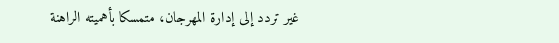غير تردد إلى إدارة المهرجان، متمسكا بأهميته الراهنة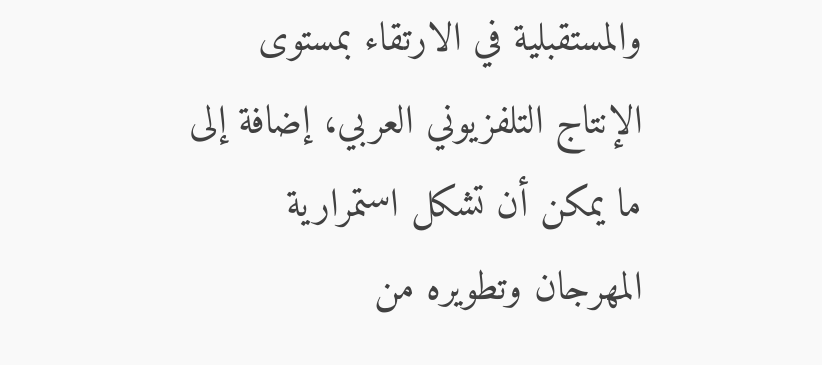والمستقبلية في الارتقاء بمستوى الإنتاج التلفزيوني العربي، إضافة إلى ما يمكن أن تشكل استمرارية المهرجان وتطويره من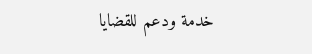خدمة ودعم للقضايا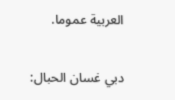العربية عموما.

دبي غسان الحبال: